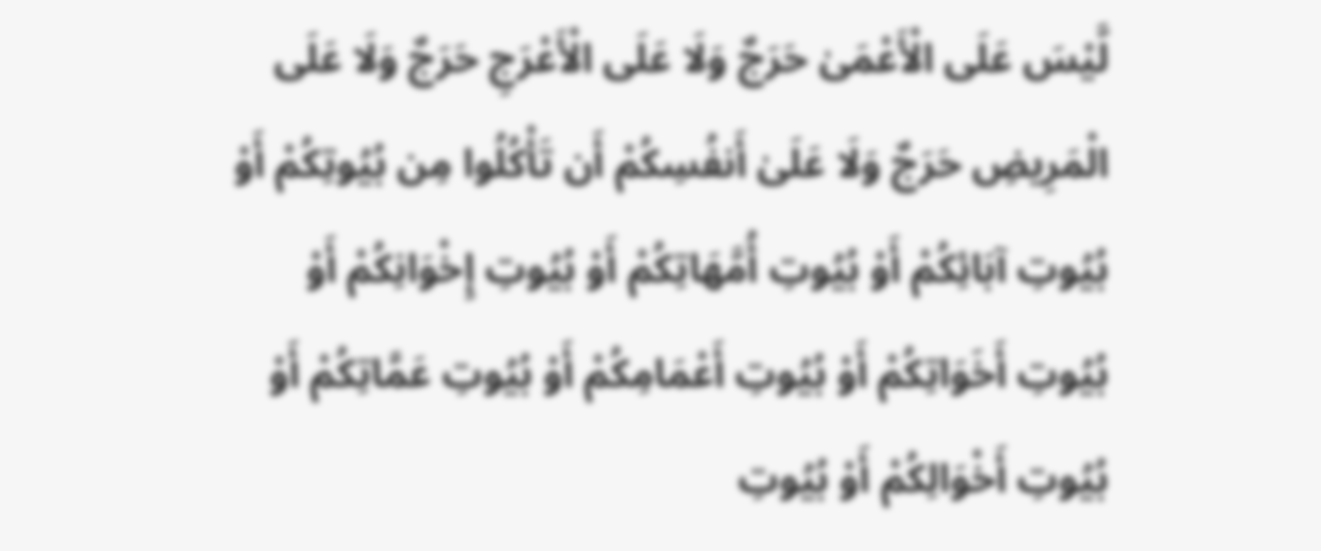لَّيْسَ عَلَى الْأَعْمَىٰ حَرَجٌ وَلَا عَلَى الْأَعْرَجِ حَرَجٌ وَلَا عَلَى الْمَرِيضِ حَرَجٌ وَلَا عَلَىٰ أَنفُسِكُمْ أَن تَأْكُلُوا مِن بُيُوتِكُمْ أَوْ بُيُوتِ آبَائِكُمْ أَوْ بُيُوتِ أُمَّهَاتِكُمْ أَوْ بُيُوتِ إِخْوَانِكُمْ أَوْ بُيُوتِ أَخَوَاتِكُمْ أَوْ بُيُوتِ أَعْمَامِكُمْ أَوْ بُيُوتِ عَمَّاتِكُمْ أَوْ بُيُوتِ أَخْوَالِكُمْ أَوْ بُيُوتِ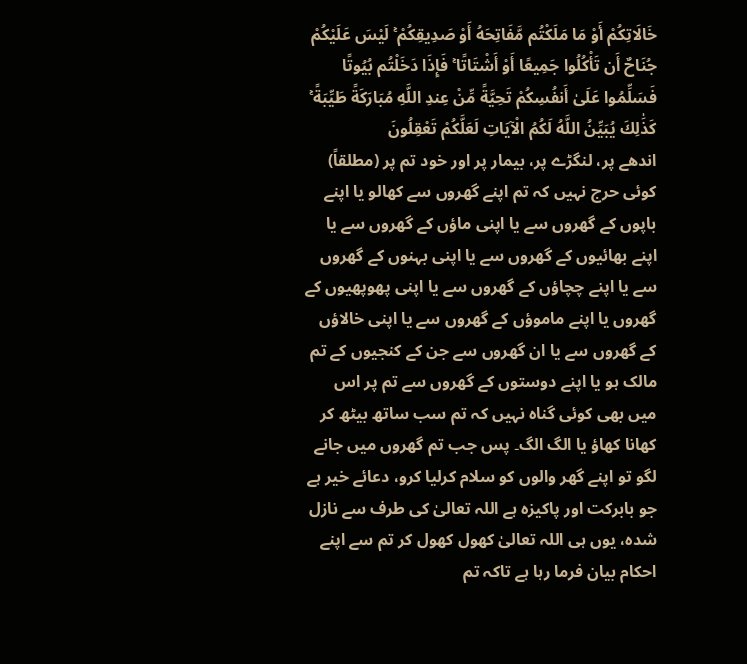خَالَاتِكُمْ أَوْ مَا مَلَكْتُم مَّفَاتِحَهُ أَوْ صَدِيقِكُمْ ۚ لَيْسَ عَلَيْكُمْ جُنَاحٌ أَن تَأْكُلُوا جَمِيعًا أَوْ أَشْتَاتًا ۚ فَإِذَا دَخَلْتُم بُيُوتًا فَسَلِّمُوا عَلَىٰ أَنفُسِكُمْ تَحِيَّةً مِّنْ عِندِ اللَّهِ مُبَارَكَةً طَيِّبَةً ۚ كَذَٰلِكَ يُبَيِّنُ اللَّهُ لَكُمُ الْآيَاتِ لَعَلَّكُمْ تَعْقِلُونَ
اندھے پر، لنگڑے پر، بیمار پر اور خود تم پر (مطلقاً) کوئی حرج نہیں کہ تم اپنے گھروں سے کھالو یا اپنے باپوں کے گھروں سے یا اپنی ماؤں کے گھروں سے یا اپنے بھائیوں کے گھروں سے یا اپنی بہنوں کے گھروں سے یا اپنے چچاؤں کے گھروں سے یا اپنی پھوپھیوں کے گھروں یا اپنے ماموؤں کے گھروں سے یا اپنی خالاؤں کے گھروں سے یا ان گھروں سے جن کے کنجیوں کے تم مالک ہو یا اپنے دوستوں کے گھروں سے تم پر اس میں بھی کوئی گناہ نہیں کہ تم سب ساتھ بیٹھ کر کھانا کھاؤ یا الگ الگ۔ پس جب تم گھروں میں جانے لگو تو اپنے گھر والوں کو سلام کرلیا کرو، دعائے خیر ہے جو بابرکت اور پاکیزہ ہے اللہ تعالیٰ کی طرف سے نازل شدہ، یوں ہی اللہ تعالیٰ کھول کھول کر تم سے اپنے احکام بیان فرما رہا ہے تاکہ تم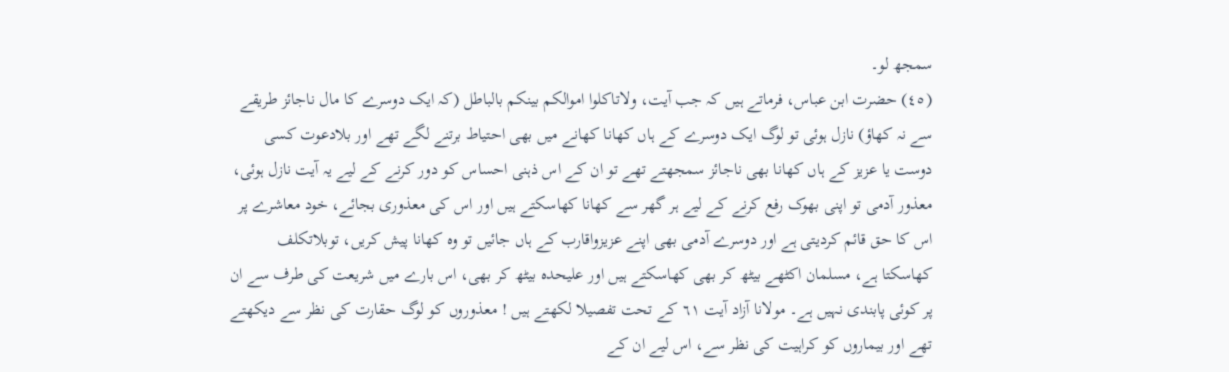سمجھ لو۔
(٤٥) حضرت ابن عباس، فرماتے ہیں کہ جب آیت، ولاتاکلوا اموالکم بینکم بالباطل (کہ ایک دوسرے کا مال ناجائز طریقے سے نہ کھاؤ) نازل ہوئی تو لوگ ایک دوسرے کے ہاں کھانا کھانے میں بھی احتیاط برتنے لگے تھے اور بلادعوت کسی دوست یا عزیز کے ہاں کھانا بھی ناجائز سمجھتے تھے تو ان کے اس ذہنی احساس کو دور کرنے کے لیے یہ آیت نازل ہوئی، معذور آدمی تو اپنی بھوک رفع کرنے کے لیے ہر گھر سے کھانا کھاسکتے ہیں اور اس کی معذوری بجائے، خود معاشرے پر اس کا حق قائم کردیتی ہے اور دوسرے آدمی بھی اپنے عزیزواقارب کے ہاں جائیں تو وہ کھانا پیش کریں، توبلاتکلف کھاسکتا ہے، مسلمان اکٹھے بیٹھ کر بھی کھاسکتے ہیں اور علیحدہ بیٹھ کر بھی، اس بارے میں شریعت کی طرف سے ان پر کوئی پابندی نہیں ہے۔ مولانا آزاد آیت ٦١ کے تحت تفصیلا لکھتے ہیں ! معذوروں کو لوگ حقارت کی نظر سے دیکھتے تھے اور بیماروں کو کراہیت کی نظر سے، اس لیے ان کے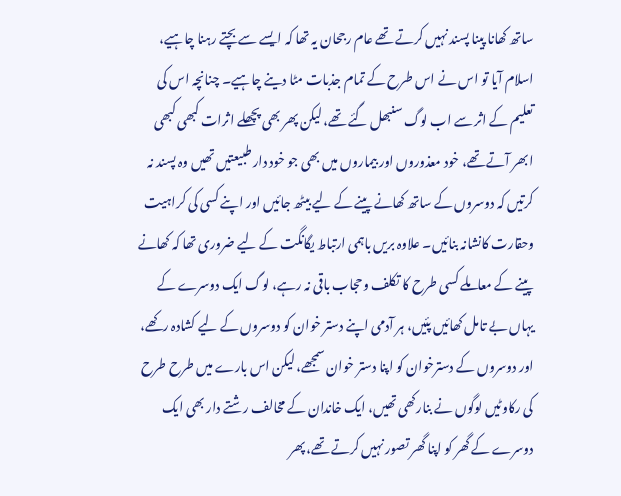ساتھ کھانا پینا پسند نہیں کرتے تھے عام رجحان یہ تھا کہ ایسے سے بچتے رہنا چاہیے، اسلام آیا تو اس نے اس طرح کے تمام جذبات مٹا دینے چاہیے۔ چنانچہ اس کی تعلیم کے اثر سے اب لوگ سنبھل گئے تھے، لیکن پھر بھی پچھلے اثرات کبھی کبھی ابھر آتے تھے، خود معذوروں اور بیماروں میں بھی جو خود دار طبیعتیں تھیں وہ پسند نہ کرتیں کہ دوسروں کے ساتھ کھانے پینے کے لیے بیٹھ جائیں اور اپنے کسی کی کراہیت وحقارت کانشانہ بنائیں۔ علاوہ بریں باہمی ارتباط یگانگت کے لیے ضروری تھا کہ کھانے پینے کے معاملے کسی طرح کا تکلف وحجاب باقی نہ رہے، لوگ ایک دوسرے کے یہاں بے تامل کھائیں پئیں، ہر آدمی اپنے دستر خوان کو دوسروں کے لیے کشادہ رکھے، اور دوسروں کے دسترخوان کو اپنا دستر خوان سمجھے، لیکن اس بارے میں طرح طرح کی رکاوٹیں لوگوں نے بنارکھی تھیں، ایک خاندان کے مخالف رشتے دار بھی ایک دوسرے کے گھر کو اپنا گھر تصور نہیں کرتے تھے، پھر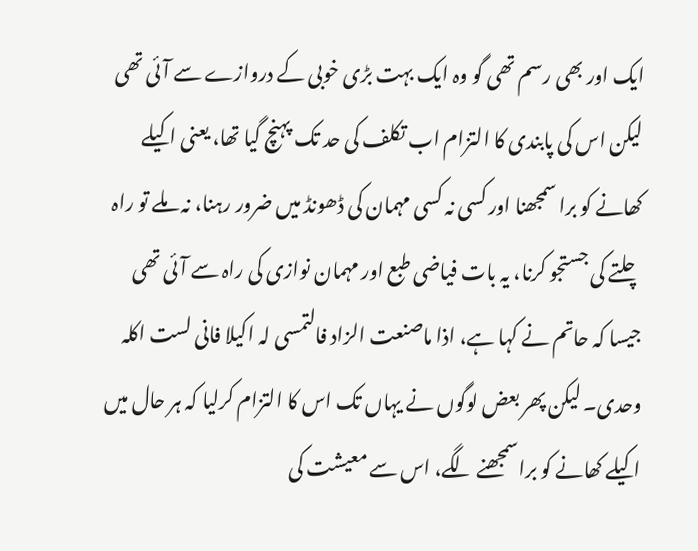ایک اور بھی رسم تھی گو وہ ایک بہت بڑی خوبی کے دروازے سے آئی تھی لیکن اس کی پابندی کا التزام اب تکلف کی حد تک پہنچ گیا تھا، یعنی اکیلے کھانے کو برا سمجھنا اور کسی نہ کسی مہمان کی ڈھونڈ میں ضرور رہنا، نہ ملے تو راہ چلتے کی جستجو کرنا، یہ بات فیاضی طبع اور مہمان نوازی کی راہ سے آئی تھی جیسا کہ حاتم نے کہا ہے، اذا ماصنعت الزاد فالتمسی لہ اکیلا فانی لست اکلہ وحدی۔ لیکن پھر بعض لوگوں نے یہاں تک اس کا التزام کرلیا کہ ہر حال میں اکیلے کھانے کو براسمجھنے لگے، اس سے معیشت کی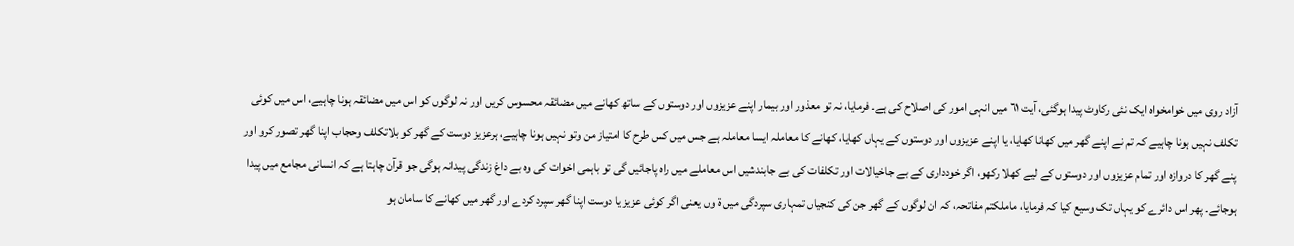آزاد روی میں خوامخواہ ایک نئی رکاوٹ پیدا ہوگئی، آیت ٦١ میں انہی امور کی اصلاح کی ہے۔ فرمایا، نہ تو معذور اور بیمار اپنے عزیزوں اور دوستوں کے ساتھ کھانے میں مضائقہ محسوس کریں اور نہ لوگوں کو اس میں مضائقہ ہونا چاہیے، اس میں کوئی تکلف نہیں ہونا چاہیے کہ تم نے اپنے گھر میں کھانا کھایا، یا اپنے عزیزوں اور دوستوں کے یہاں کھایا، کھانے کا معاملہ ایسا معاملہ ہے جس میں کس طرح کا امتیاز من وتو نہیں ہونا چاہیے، ہرعزیز دوست کے گھر کو بلاتکلف وحجاب اپنا گھر تصور کرو اور پنے گھر کا دروازہ اور تمام عزیزوں اور دوستوں کے لیے کھلا رکھو، اگر خودداری کے بے جاخیالات اور تکلفات کی بے جابندشیں اس معاملے میں راہ پاجائیں گی تو باہمی اخوات کی وہ بے داغ زندگی پیدانہ ہوگی جو قرآن چاہتا ہے کہ انسانی مجامع میں پیدا ہوجائے۔ پھر اس دائرے کو یہاں تک وسیع کیا کہ فرمایا، ماملکتم مفاتحہ، کہ ان لوگوں کے گھر جن کی کنجیاں تمہاری سپردگی میں ۃ وں یعنی اگر کوئی عزیز یا دوست اپنا گھر سپرد کردے اور گھر میں کھانے کا سامان ہو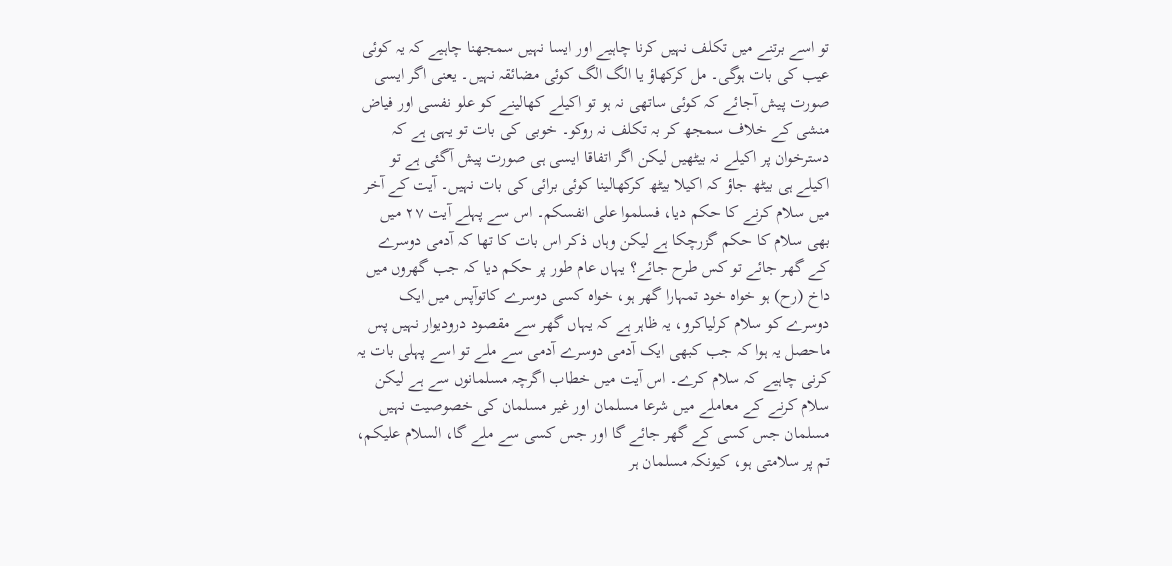تو اسے برتنے میں تکلف نہیں کرنا چاہیے اور ایسا نہیں سمجھنا چاہیے کہ یہ کوئی عیب کی بات ہوگی۔ مل کرکھاؤ یا الگ الگ کوئی مضائقہ نہیں۔ یعنی اگر ایسی صورت پیش آجائے کہ کوئی ساتھی نہ ہو تو اکیلے کھالینے کو علو نفسی اور فیاض منشی کے خلاف سمجھ کر بہ تکلف نہ روکو۔ خوبی کی بات تو یہی ہے کہ دسترخوان پر اکیلے نہ بیٹھیں لیکن اگر اتفاقا ایسی ہی صورت پیش آگئی ہے تو اکیلے ہی بیٹھ جاؤ کہ اکیلا بیٹھ کرکھالینا کوئی برائی کی بات نہیں۔ آیت کے آخر میں سلام کرنے کا حکم دیا، فسلموا علی انفسکم۔ اس سے پہلے آیت ٢٧ میں بھی سلام کا حکم گزرچکا ہے لیکن وہاں ذکر اس بات کا تھا کہ آدمی دوسرے کے گھر جائے تو کس طرح جائے؟ یہاں عام طور پر حکم دیا کہ جب گھروں میں داخ (رح) ہو خواہ خود تمہارا گھر ہو، خواہ کسی دوسرے کاتوآپس میں ایک دوسرے کو سلام کرلیاکرو، یہ ظاہر ہے کہ یہاں گھر سے مقصود درودیوار نہیں پس ماحصل یہ ہوا کہ جب کبھی ایک آدمی دوسرے آدمی سے ملے تو اسے پہلی بات یہ کرنی چاہیے کہ سلام کرے۔ اس آیت میں خطاب اگرچہ مسلمانوں سے ہے لیکن سلام کرنے کے معاملے میں شرعا مسلمان اور غیر مسلمان کی خصوصیت نہیں مسلمان جس کسی کے گھر جائے گا اور جس کسی سے ملے گا، السلام علیکم، تم پر سلامتی ہو، کیونکہ مسلمان ہر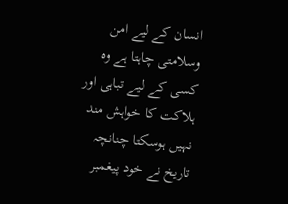انسان کے لیے امن وسلامتی چاہتا ہے وہ کسی کے لیے تباہی اور ہلاکت کا خواہش مند نہیں ہوسکتا چنانچہ تاریخ نے خود پیغمبر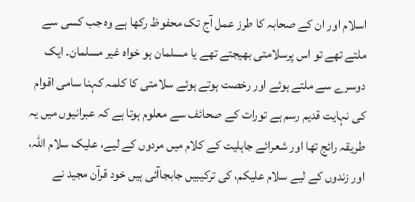اسلام اور ان کے صحابہ کا طرز عمل آج تک محفوظ رکھا ہے وہ جب کسی سے ملتے تھے تو اس پرسلامتی بھیجتے تھے یا مسلمان ہو خواہ غیر مسلمان۔ ایک دوسرے سے ملتے ہوئے اور رخصت ہوتے ہوئے سلامتی کا کلمہ کہنا سامی اقوام کی نہایت قدیم رسم ہے تورات کے صحائف سے معلوم ہوتا ہے کہ عبرانیوں میں یہ طریقہ رائج تھا اور شعرائے جاہلیت کے کلام میں مردوں کے لیے، علیک سلام اللہ، اور زندوں کے لیے سلام علیکم، کی ترکیبیں جابجاآئی ہیں خود قرآن مجید نے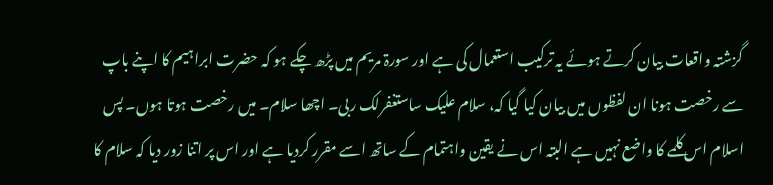گزشتہ واقعات بیان کرتے ہوئے یہ ترکیب استعمال کی ہے اور سورۃ مریم میں پڑھ چکے ہو کہ حضرت ابراہیم کا اپنے باپ سے رخصت ہونا ان لفظوں میں بیان کیا گیا کہ، سلام علیک ساستغفرلک ربی۔ اچھا سلام۔ میں رخصت ہوتا ہوں۔ پس اسلام اس کلمے کا واضع نہیں ہے البتہ اس نے یقین واہتمام کے ساتھ اسے مقرر کردیا ہے اور اس پر اتنا زور دیا کہ سلام کا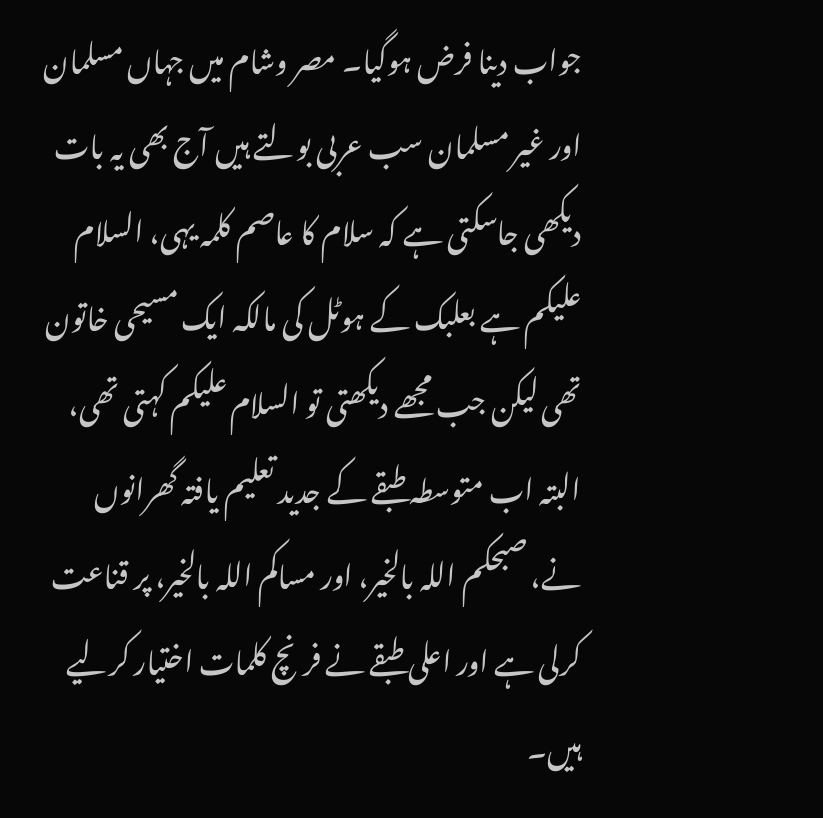جواب دینا فرض ہوگیا۔ مصر وشام میں جہاں مسلمان اور غیر مسلمان سب عربی بولتے ہیں آج بھی یہ بات دیکھی جاسکتی ہے کہ سلام کا عاصم کلمہ یہی، السلام علیکم ہے بعلبک کے ہوٹل کی مالکہ ایک مسیحی خاتون تھی لیکن جب مجھے دیکھتی تو السلام علیکم کہتی تھی، البتہ اب متوسطہ طبقے کے جدید تعلیم یافتہ گھرانوں نے، صبحکم اللہ بالخیر، اور مساکم اللہ بالخیر، پر قناعت کرلی ہے اور اعلی طبقے نے فرنچ کلمات اختیار کرلیے ہیں۔